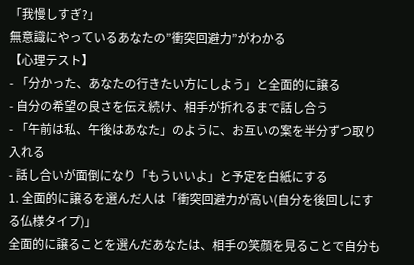「我慢しすぎ?」
無意識にやっているあなたの”衝突回避力”がわかる
【心理テスト】
- 「分かった、あなたの行きたい方にしよう」と全面的に譲る
- 自分の希望の良さを伝え続け、相手が折れるまで話し合う
- 「午前は私、午後はあなた」のように、お互いの案を半分ずつ取り入れる
- 話し合いが面倒になり「もういいよ」と予定を白紙にする
1. 全面的に譲るを選んだ人は「衝突回避力が高い(自分を後回しにする仏様タイプ)」
全面的に譲ることを選んだあなたは、相手の笑顔を見ることで自分も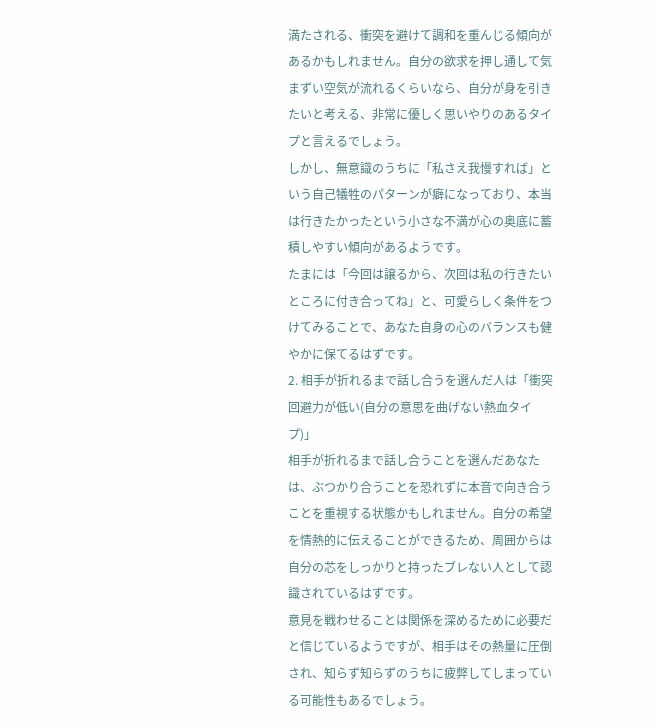満たされる、衝突を避けて調和を重んじる傾向があるかもしれません。自分の欲求を押し通して気まずい空気が流れるくらいなら、自分が身を引きたいと考える、非常に優しく思いやりのあるタイプと言えるでしょう。
しかし、無意識のうちに「私さえ我慢すれば」という自己犠牲のパターンが癖になっており、本当は行きたかったという小さな不満が心の奥底に蓄積しやすい傾向があるようです。
たまには「今回は譲るから、次回は私の行きたいところに付き合ってね」と、可愛らしく条件をつけてみることで、あなた自身の心のバランスも健やかに保てるはずです。
2. 相手が折れるまで話し合うを選んだ人は「衝突回避力が低い(自分の意思を曲げない熱血タイプ)」
相手が折れるまで話し合うことを選んだあなたは、ぶつかり合うことを恐れずに本音で向き合うことを重視する状態かもしれません。自分の希望を情熱的に伝えることができるため、周囲からは自分の芯をしっかりと持ったブレない人として認識されているはずです。
意見を戦わせることは関係を深めるために必要だと信じているようですが、相手はその熱量に圧倒され、知らず知らずのうちに疲弊してしまっている可能性もあるでしょう。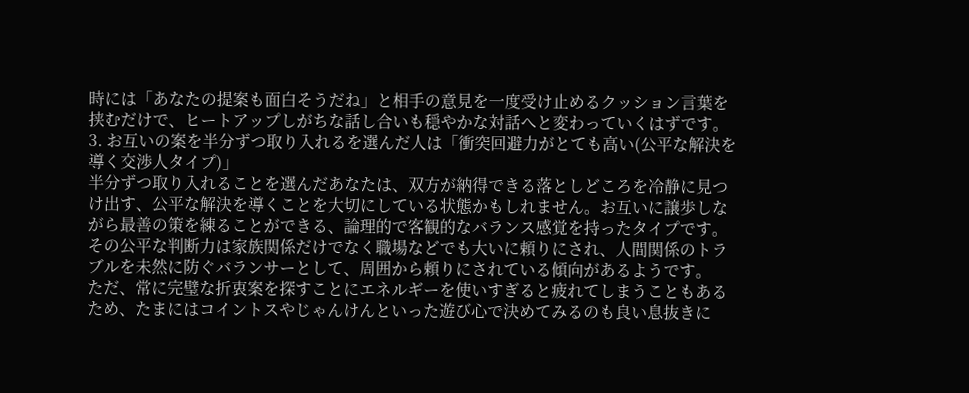時には「あなたの提案も面白そうだね」と相手の意見を一度受け止めるクッション言葉を挟むだけで、ヒートアップしがちな話し合いも穏やかな対話へと変わっていくはずです。
3. お互いの案を半分ずつ取り入れるを選んだ人は「衝突回避力がとても高い(公平な解決を導く交渉人タイプ)」
半分ずつ取り入れることを選んだあなたは、双方が納得できる落としどころを冷静に見つけ出す、公平な解決を導くことを大切にしている状態かもしれません。お互いに譲歩しながら最善の策を練ることができる、論理的で客観的なバランス感覚を持ったタイプです。
その公平な判断力は家族関係だけでなく職場などでも大いに頼りにされ、人間関係のトラブルを未然に防ぐバランサーとして、周囲から頼りにされている傾向があるようです。
ただ、常に完璧な折衷案を探すことにエネルギーを使いすぎると疲れてしまうこともあるため、たまにはコイントスやじゃんけんといった遊び心で決めてみるのも良い息抜きに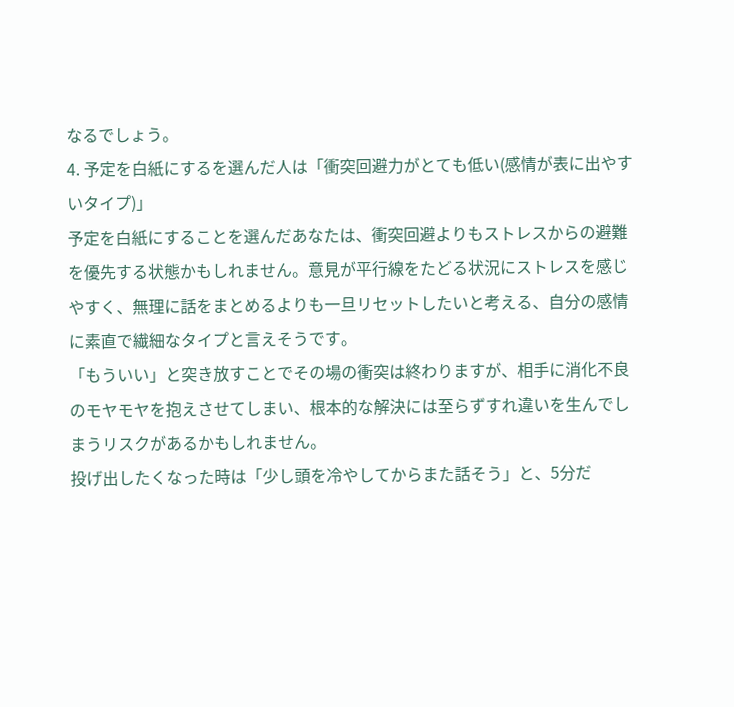なるでしょう。
4. 予定を白紙にするを選んだ人は「衝突回避力がとても低い(感情が表に出やすいタイプ)」
予定を白紙にすることを選んだあなたは、衝突回避よりもストレスからの避難を優先する状態かもしれません。意見が平行線をたどる状況にストレスを感じやすく、無理に話をまとめるよりも一旦リセットしたいと考える、自分の感情に素直で繊細なタイプと言えそうです。
「もういい」と突き放すことでその場の衝突は終わりますが、相手に消化不良のモヤモヤを抱えさせてしまい、根本的な解決には至らずすれ違いを生んでしまうリスクがあるかもしれません。
投げ出したくなった時は「少し頭を冷やしてからまた話そう」と、5分だ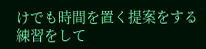けでも時間を置く提案をする練習をして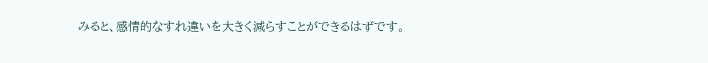みると、感情的なすれ違いを大きく減らすことができるはずです。